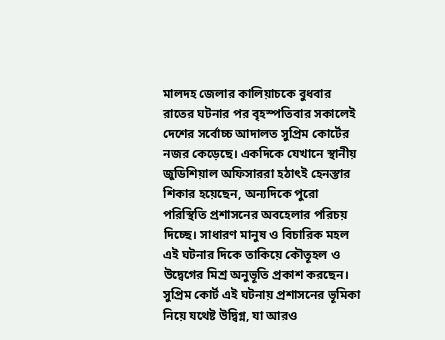মালদহ জেলার কালিয়াচকে বুধবার রাতের ঘটনার পর বৃহস্পতিবার সকালেই দেশের সর্বোচ্চ আদালত সুপ্রিম কোর্টের নজর কেড়েছে। একদিকে যেখানে স্থানীয় জুডিশিয়াল অফিসাররা হঠাৎই হেনস্তার শিকার হয়েছেন, অন্যদিকে পুরো পরিস্থিতি প্রশাসনের অবহেলার পরিচয় দিচ্ছে। সাধারণ মানুষ ও বিচারিক মহল এই ঘটনার দিকে তাকিয়ে কৌতূহল ও উদ্বেগের মিশ্র অনুভূতি প্রকাশ করছেন। সুপ্রিম কোর্ট এই ঘটনায় প্রশাসনের ভূমিকা নিয়ে যথেষ্ট উদ্বিগ্ন, যা আরও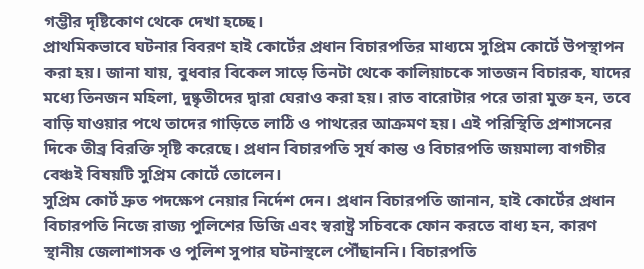গম্ভীর দৃষ্টিকোণ থেকে দেখা হচ্ছে।
প্রাথমিকভাবে ঘটনার বিবরণ হাই কোর্টের প্রধান বিচারপতির মাধ্যমে সুপ্রিম কোর্টে উপস্থাপন করা হয়। জানা যায়, বুধবার বিকেল সাড়ে তিনটা থেকে কালিয়াচকে সাতজন বিচারক, যাদের মধ্যে তিনজন মহিলা, দুষ্কৃতীদের দ্বারা ঘেরাও করা হয়। রাত বারোটার পরে তারা মুক্ত হন, তবে বাড়ি যাওয়ার পথে তাদের গাড়িতে লাঠি ও পাথরের আক্রমণ হয়। এই পরিস্থিতি প্রশাসনের দিকে তীব্র বিরক্তি সৃষ্টি করেছে। প্রধান বিচারপতি সূর্য কান্ত ও বিচারপতি জয়মাল্য বাগচীর বেঞ্চই বিষয়টি সুপ্রিম কোর্টে তোলেন।
সুপ্রিম কোর্ট দ্রুত পদক্ষেপ নেয়ার নির্দেশ দেন। প্রধান বিচারপতি জানান, হাই কোর্টের প্রধান বিচারপতি নিজে রাজ্য পুলিশের ডিজি এবং স্বরাষ্ট্র সচিবকে ফোন করতে বাধ্য হন, কারণ স্থানীয় জেলাশাসক ও পুলিশ সুপার ঘটনাস্থলে পৌঁছাননি। বিচারপতি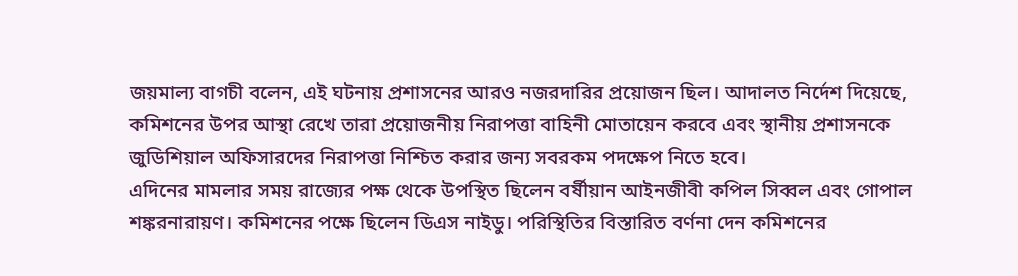জয়মাল্য বাগচী বলেন, এই ঘটনায় প্রশাসনের আরও নজরদারির প্রয়োজন ছিল। আদালত নির্দেশ দিয়েছে, কমিশনের উপর আস্থা রেখে তারা প্রয়োজনীয় নিরাপত্তা বাহিনী মোতায়েন করবে এবং স্থানীয় প্রশাসনকে জুডিশিয়াল অফিসারদের নিরাপত্তা নিশ্চিত করার জন্য সবরকম পদক্ষেপ নিতে হবে।
এদিনের মামলার সময় রাজ্যের পক্ষ থেকে উপস্থিত ছিলেন বর্ষীয়ান আইনজীবী কপিল সিব্বল এবং গোপাল শঙ্করনারায়ণ। কমিশনের পক্ষে ছিলেন ডিএস নাইডু। পরিস্থিতির বিস্তারিত বর্ণনা দেন কমিশনের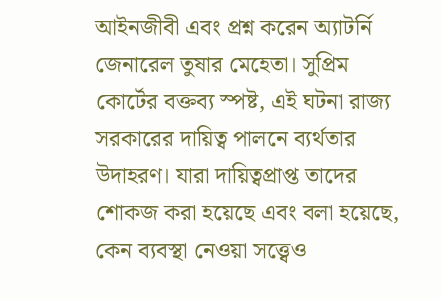আইনজীবী এবং প্রশ্ন করেন অ্যাটর্নি জেনারেল তুষার মেহেতা। সুপ্রিম কোর্টের বক্তব্য স্পষ্ট, এই ঘটনা রাজ্য সরকারের দায়িত্ব পালনে ব্যর্থতার উদাহরণ। যারা দায়িত্বপ্রাপ্ত তাদের শোকজ করা হয়েছে এবং বলা হয়েছে, কেন ব্যবস্থা নেওয়া সত্ত্বেও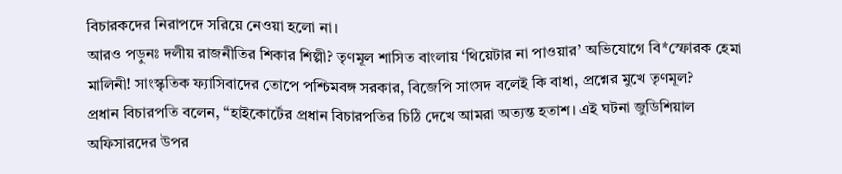বিচারকদের নিরাপদে সরিয়ে নেওয়া হলো না।
আরও পড়ুনঃ দলীয় রাজনীতির শিকার শিল্পী? তৃণমূল শাসিত বাংলায় ‘থিয়েটার না পাওয়ার’ অভিযোগে বি*স্ফোরক হেমা মালিনী! সাংস্কৃতিক ফ্যাসিবাদের তোপে পশ্চিমবঙ্গ সরকার, বিজেপি সাংসদ বলেই কি বাধা, প্রশ্নের মুখে তৃণমূল?
প্রধান বিচারপতি বলেন, “হাইকোর্টের প্রধান বিচারপতির চিঠি দেখে আমরা অত্যন্ত হতাশ। এই ঘটনা জুডিশিয়াল অফিসারদের উপর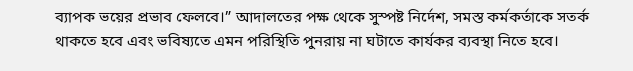ব্যাপক ভয়ের প্রভাব ফেলবে।” আদালতের পক্ষ থেকে সুস্পষ্ট নির্দেশ, সমস্ত কর্মকর্তাকে সতর্ক থাকতে হবে এবং ভবিষ্যতে এমন পরিস্থিতি পুনরায় না ঘটাতে কার্যকর ব্যবস্থা নিতে হবে।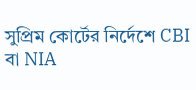সুপ্রিম কোর্টের নির্দেশে CBI বা NIA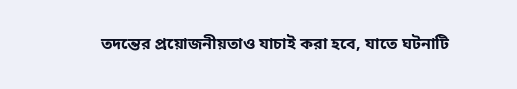তদন্তের প্রয়োজনীয়তাও যাচাই করা হবে, যাতে ঘটনাটি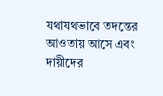যথাযথভাবে তদন্তের আওতায় আসে এবং দায়ীদের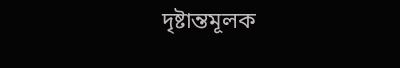দৃষ্টান্তমূলক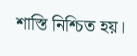শাস্তি নিশ্চিত হয়।